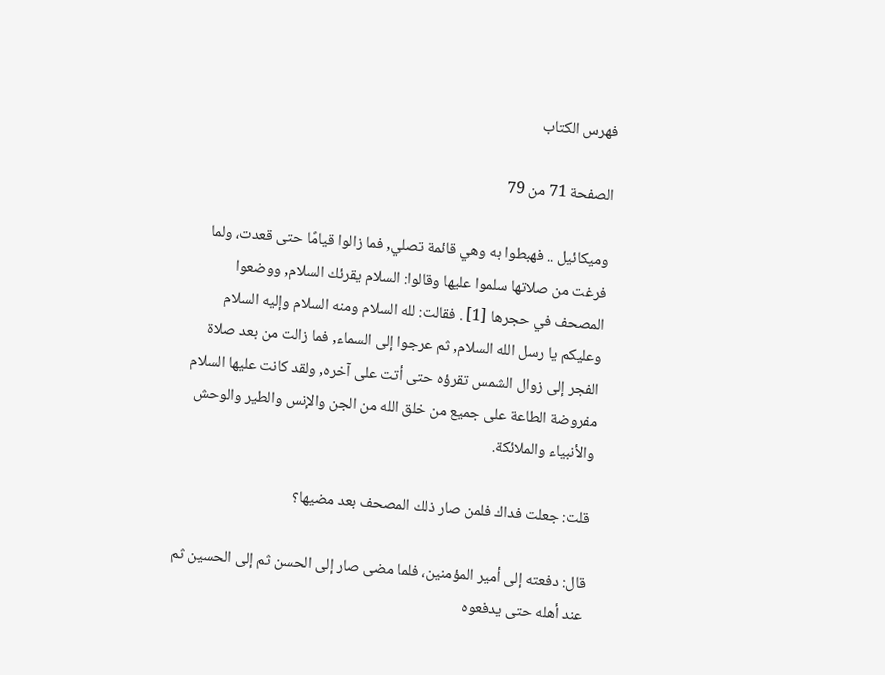فهرس الكتاب

الصفحة 71 من 79

وميكائيل .. فهبطوا به وهي قائمة تصلي, فما زالوا قيامًا حتى قعدت، ولما فرغت من صلاتها سلموا عليها وقالوا: السلام يقرئك السلام, ووضعوا المصحف في حجرها [1] . فقالت: لله السلام ومنه السلام وإليه السلام وعليكم يا رسل الله السلام, ثم عرجوا إلى السماء, فما زالت من بعد صلاة الفجر إلى زوال الشمس تقرؤه حتى أتت على آخره, ولقد كانت عليها السلام مفروضة الطاعة على جميع من خلق الله من الجن والإنس والطير والوحش والأنبياء والملائكة.

قلت: جعلت فداك فلمن صار ذلك المصحف بعد مضيها؟

قال: دفعته إلى أمير المؤمنين، فلما مضى صار إلى الحسن ثم إلى الحسين ثم عند أهله حتى يدفعوه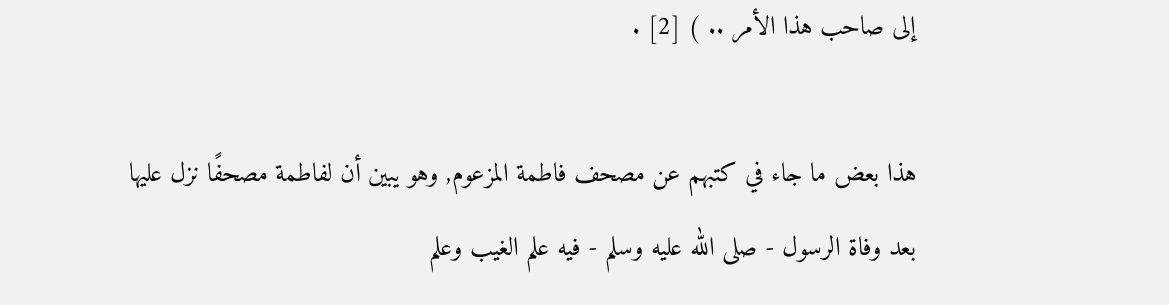إلى صاحب هذا الأمر .. ) [2] .

هذا بعض ما جاء في كتبهم عن مصحف فاطمة المزعوم, وهو يبين أن لفاطمة مصحفًا نزل عليها بعد وفاة الرسول - صلى الله عليه وسلم - فيه علم الغيب وعلم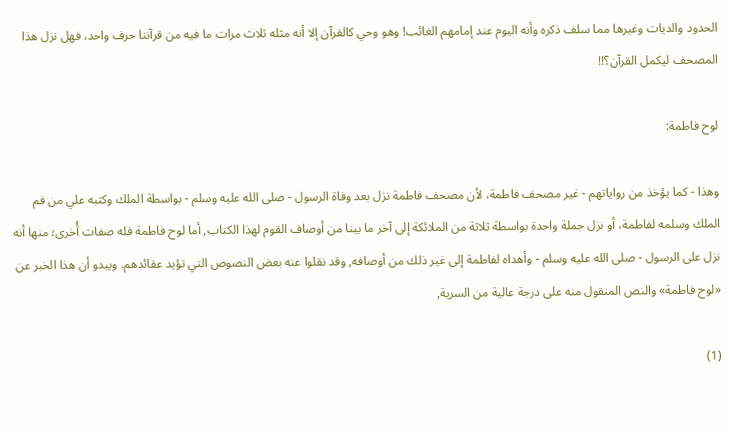الحدود والديات وغيرها مما سلف ذكره وأنه اليوم عند إمامهم الغائب! وهو وحي كالقرآن إلا أنه مثله ثلاث مرات ما فيه من قرآننا حرف واحد، فهل نزل هذا المصحف ليكمل القرآن؟!!

لوح فاطمة:

وهذا - كما يؤخذ من رواياتهم - غير مصحف فاطمة، لأن مصحف فاطمة نزل بعد وفاة الرسول - صلى الله عليه وسلم - بواسطة الملك وكتبه علي من فم الملك وسلمه لفاطمة، أو نزل جملة واحدة بواسطة ثلاثة من الملائكة إلى آخر ما بينا من أوصاف القوم لهذا الكتاب, أما لوح فاطمة فله صفات أُخرى؛ منها أنه نزل على الرسول - صلى الله عليه وسلم - وأهداه لفاطمة إلى غير ذلك من أوصافه, وقد نقلوا عنه بعض النصوص التي تؤيد عقائدهم. ويبدو أن هذا الخبر عن «لوح فاطمة» والنص المنقول منه على درجة عالية من السرية,

(1)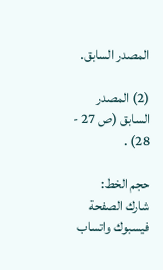المصدر السابق.

(2) المصدر السابق (ص 27 - 28) .

حجم الخط:
شارك الصفحة
فيسبوك واتساب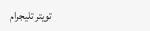تويتر تليجرام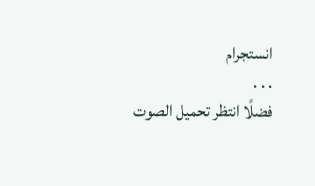انستجرام
. . .
فضلًا انتظر تحميل الصوت